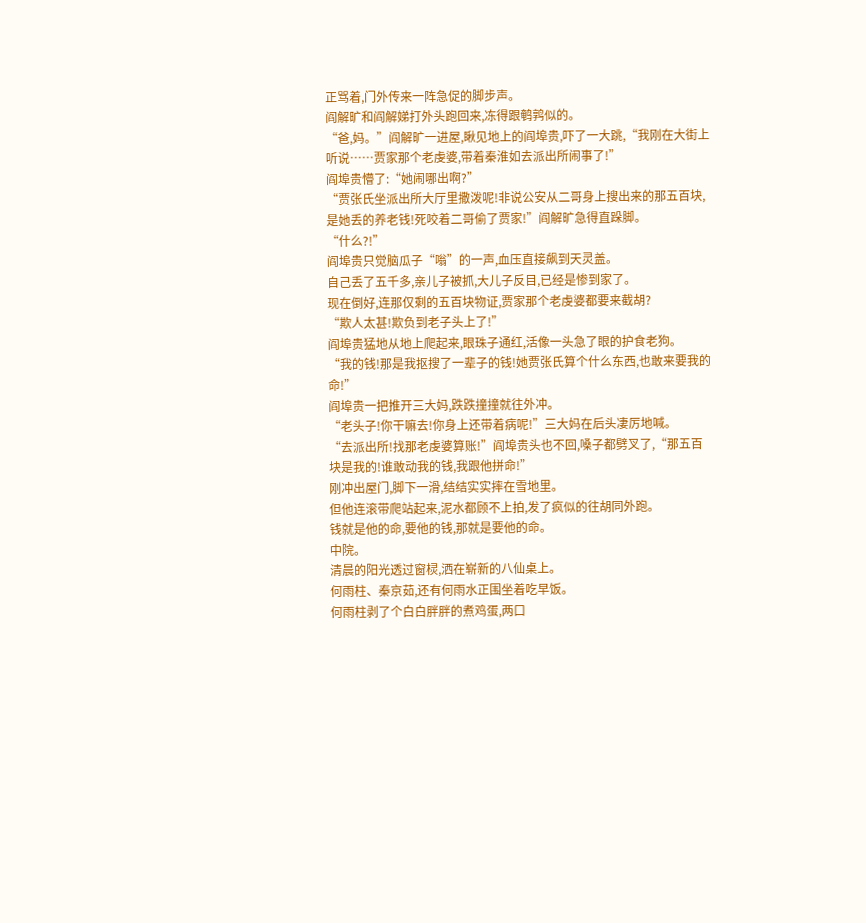正骂着,门外传来一阵急促的脚步声。
阎解旷和阎解娣打外头跑回来,冻得跟鹌鹑似的。
“爸,妈。”阎解旷一进屋,瞅见地上的阎埠贵,吓了一大跳,“我刚在大街上听说……贾家那个老虔婆,带着秦淮如去派出所闹事了!”
阎埠贵懵了:“她闹哪出啊?”
“贾张氏坐派出所大厅里撒泼呢!非说公安从二哥身上搜出来的那五百块,是她丢的养老钱!死咬着二哥偷了贾家!”阎解旷急得直跺脚。
“什么?!”
阎埠贵只觉脑瓜子“嗡”的一声,血压直接飙到天灵盖。
自己丢了五千多,亲儿子被抓,大儿子反目,已经是惨到家了。
现在倒好,连那仅剩的五百块物证,贾家那个老虔婆都要来截胡?
“欺人太甚!欺负到老子头上了!”
阎埠贵猛地从地上爬起来,眼珠子通红,活像一头急了眼的护食老狗。
“我的钱!那是我抠搜了一辈子的钱!她贾张氏算个什么东西,也敢来要我的命!”
阎埠贵一把推开三大妈,跌跌撞撞就往外冲。
“老头子!你干嘛去!你身上还带着病呢!”三大妈在后头凄厉地喊。
“去派出所!找那老虔婆算账!”阎埠贵头也不回,嗓子都劈叉了,“那五百块是我的!谁敢动我的钱,我跟他拼命!”
刚冲出屋门,脚下一滑,结结实实摔在雪地里。
但他连滚带爬站起来,泥水都顾不上拍,发了疯似的往胡同外跑。
钱就是他的命,要他的钱,那就是要他的命。
中院。
清晨的阳光透过窗棂,洒在崭新的八仙桌上。
何雨柱、秦京茹,还有何雨水正围坐着吃早饭。
何雨柱剥了个白白胖胖的煮鸡蛋,两口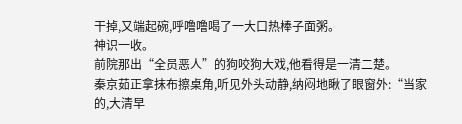干掉,又端起碗,呼噜噜喝了一大口热棒子面粥。
神识一收。
前院那出“全员恶人”的狗咬狗大戏,他看得是一清二楚。
秦京茹正拿抹布擦桌角,听见外头动静,纳闷地瞅了眼窗外:“当家的,大清早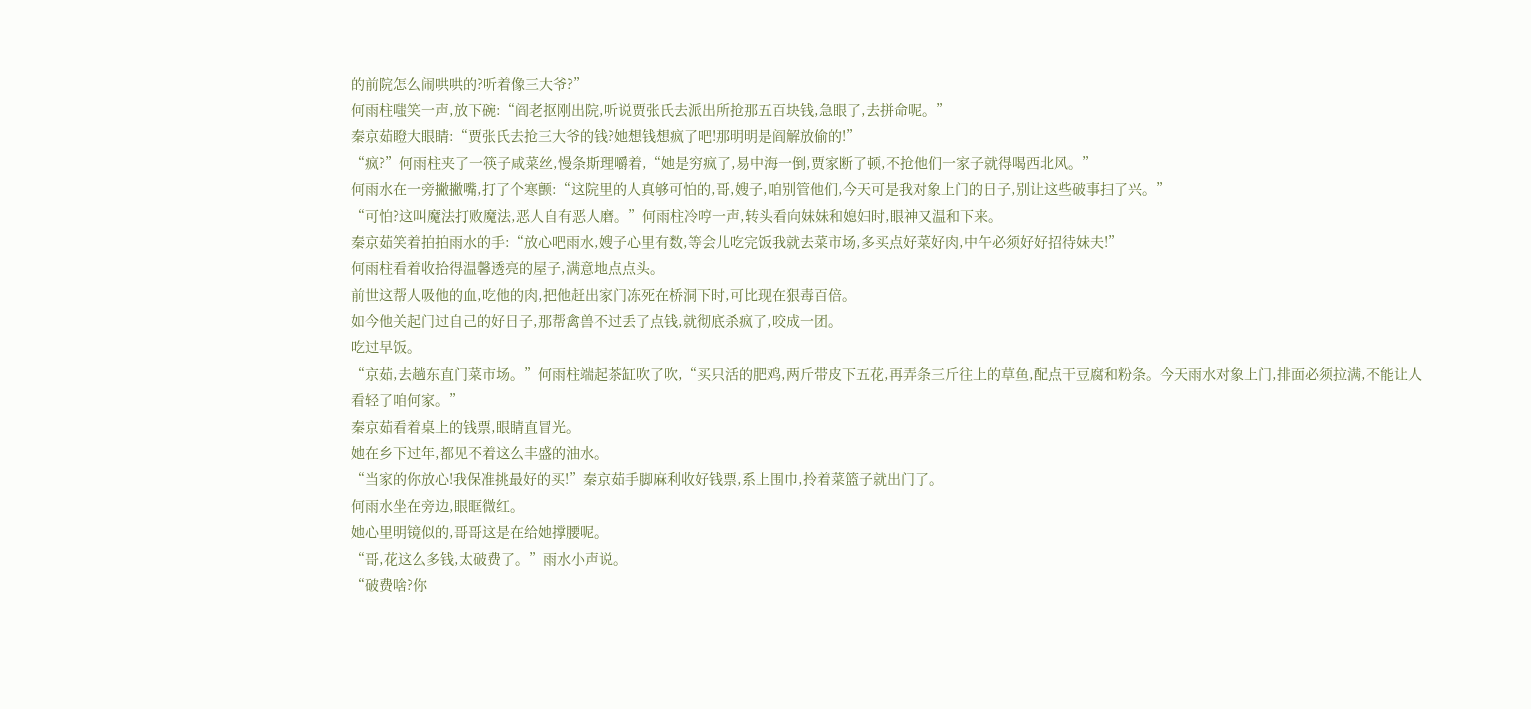的前院怎么闹哄哄的?听着像三大爷?”
何雨柱嗤笑一声,放下碗:“阎老抠刚出院,听说贾张氏去派出所抢那五百块钱,急眼了,去拼命呢。”
秦京茹瞪大眼睛:“贾张氏去抢三大爷的钱?她想钱想疯了吧!那明明是阎解放偷的!”
“疯?”何雨柱夹了一筷子咸菜丝,慢条斯理嚼着,“她是穷疯了,易中海一倒,贾家断了顿,不抢他们一家子就得喝西北风。”
何雨水在一旁撇撇嘴,打了个寒颤:“这院里的人真够可怕的,哥,嫂子,咱别管他们,今天可是我对象上门的日子,别让这些破事扫了兴。”
“可怕?这叫魔法打败魔法,恶人自有恶人磨。”何雨柱冷哼一声,转头看向妹妹和媳妇时,眼神又温和下来。
秦京茹笑着拍拍雨水的手:“放心吧雨水,嫂子心里有数,等会儿吃完饭我就去菜市场,多买点好菜好肉,中午必须好好招待妹夫!”
何雨柱看着收拾得温馨透亮的屋子,满意地点点头。
前世这帮人吸他的血,吃他的肉,把他赶出家门冻死在桥洞下时,可比现在狠毒百倍。
如今他关起门过自己的好日子,那帮禽兽不过丢了点钱,就彻底杀疯了,咬成一团。
吃过早饭。
“京茹,去趟东直门菜市场。”何雨柱端起茶缸吹了吹,“买只活的肥鸡,两斤带皮下五花,再弄条三斤往上的草鱼,配点干豆腐和粉条。今天雨水对象上门,排面必须拉满,不能让人看轻了咱何家。”
秦京茹看着桌上的钱票,眼睛直冒光。
她在乡下过年,都见不着这么丰盛的油水。
“当家的你放心!我保准挑最好的买!”秦京茹手脚麻利收好钱票,系上围巾,拎着菜篮子就出门了。
何雨水坐在旁边,眼眶微红。
她心里明镜似的,哥哥这是在给她撑腰呢。
“哥,花这么多钱,太破费了。”雨水小声说。
“破费啥?你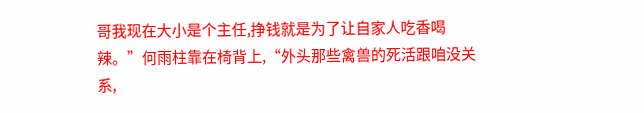哥我现在大小是个主任,挣钱就是为了让自家人吃香喝辣。”何雨柱靠在椅背上,“外头那些禽兽的死活跟咱没关系,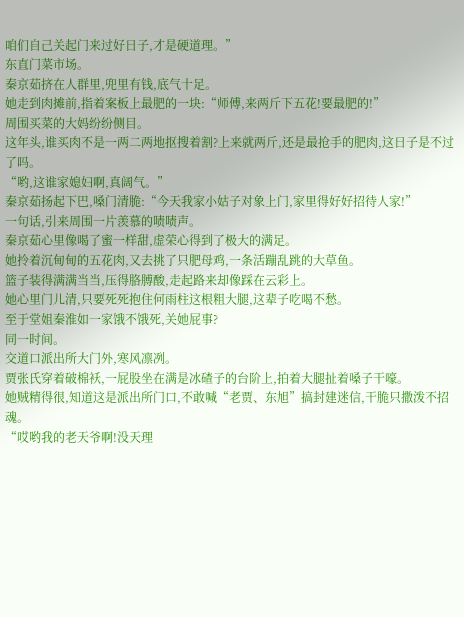咱们自己关起门来过好日子,才是硬道理。”
东直门菜市场。
秦京茹挤在人群里,兜里有钱,底气十足。
她走到肉摊前,指着案板上最肥的一块:“师傅,来两斤下五花!要最肥的!”
周围买菜的大妈纷纷侧目。
这年头,谁买肉不是一两二两地抠搜着割?上来就两斤,还是最抢手的肥肉,这日子是不过了吗。
“哟,这谁家媳妇啊,真阔气。”
秦京茹扬起下巴,嗓门清脆:“今天我家小姑子对象上门,家里得好好招待人家!”
一句话,引来周围一片羡慕的啧啧声。
秦京茹心里像喝了蜜一样甜,虚荣心得到了极大的满足。
她拎着沉甸甸的五花肉,又去挑了只肥母鸡,一条活蹦乱跳的大草鱼。
篮子装得满满当当,压得胳膊酸,走起路来却像踩在云彩上。
她心里门儿清,只要死死抱住何雨柱这根粗大腿,这辈子吃喝不愁。
至于堂姐秦淮如一家饿不饿死,关她屁事?
同一时间。
交道口派出所大门外,寒风凛冽。
贾张氏穿着破棉袄,一屁股坐在满是冰碴子的台阶上,拍着大腿扯着嗓子干嚎。
她贼精得很,知道这是派出所门口,不敢喊“老贾、东旭”搞封建迷信,干脆只撒泼不招魂。
“哎哟我的老天爷啊!没天理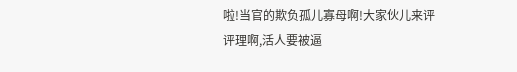啦!当官的欺负孤儿寡母啊!大家伙儿来评评理啊,活人要被逼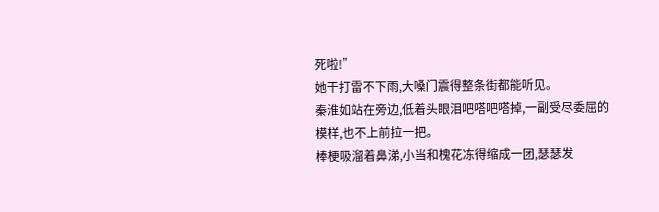死啦!”
她干打雷不下雨,大嗓门震得整条街都能听见。
秦淮如站在旁边,低着头眼泪吧嗒吧嗒掉,一副受尽委屈的模样,也不上前拉一把。
棒梗吸溜着鼻涕,小当和槐花冻得缩成一团,瑟瑟发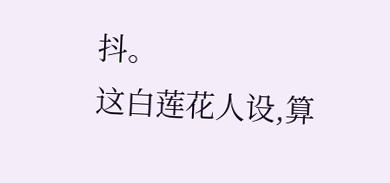抖。
这白莲花人设,算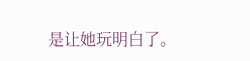是让她玩明白了。